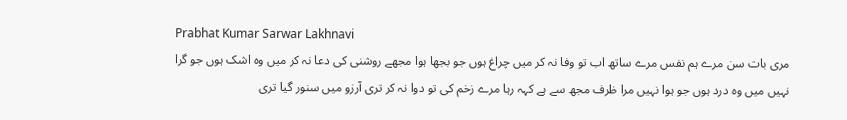Prabhat Kumar Sarwar Lakhnavi
مری بات سن مرے ہم نفس مرے ساتھ اب تو وفا نہ کر میں چراغ ہوں جو بجھا ہوا مجھے روشنی کی دعا نہ کر میں وہ اشک ہوں جو گرا نہیں میں وہ درد ہوں جو ہوا نہیں مرا ظرف مجھ سے ہے کہہ رہا مرے زخم کی تو دوا نہ کر تری آرزو میں سنور گیا تری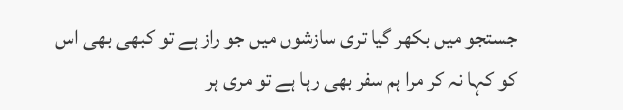جستجو میں بکھر گیا تری سازشوں میں جو راز ہے تو کبھی بھی اس کو کہا نہ کر مرا ہم سفر بھی رہا ہے تو مری ہر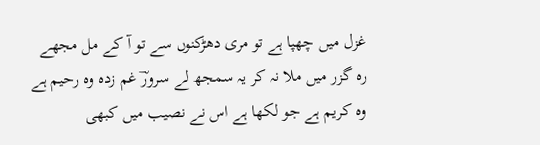غزل میں چھپا ہے تو مری دھڑکنوں سے تو آ کے مل مجھے رہ گزر میں ملا نہ کر یہ سمجھ لے سرورؔ غم زدہ وہ رحیم ہے وہ کریم ہے جو لکھا ہے اس نے نصیب میں کبھی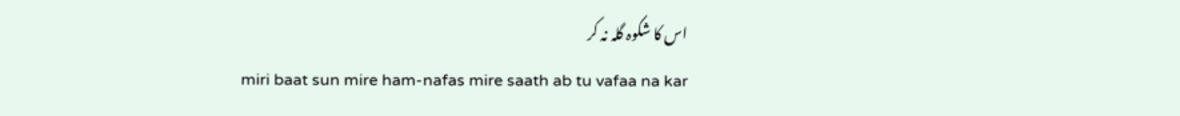اس کا شکوہ گلہ نہ کر
miri baat sun mire ham-nafas mire saath ab tu vafaa na kar